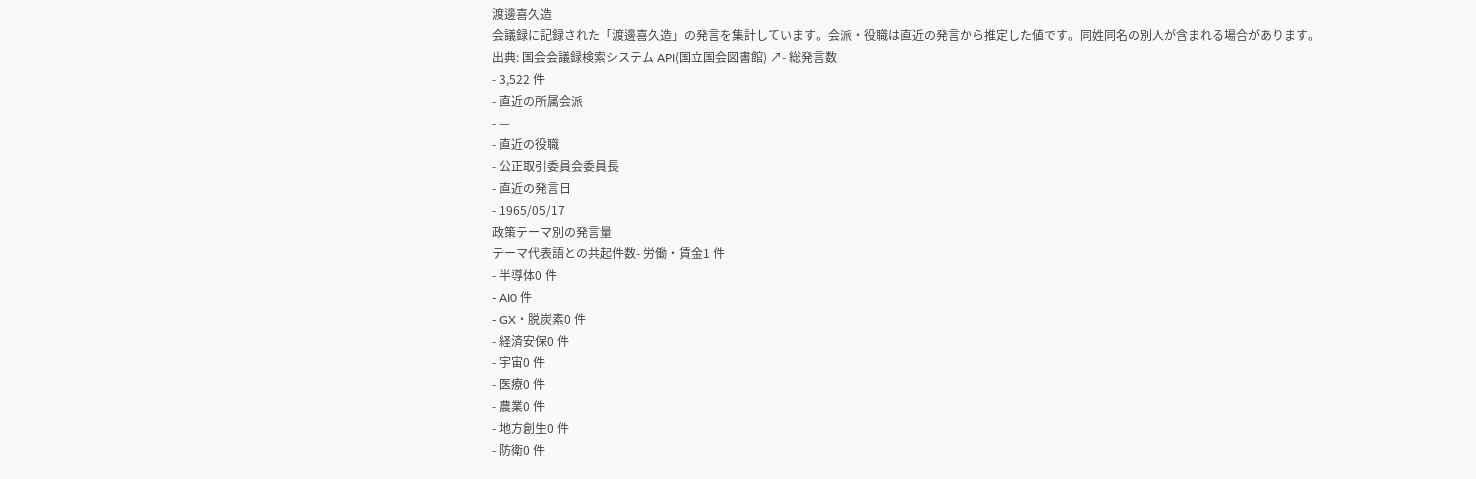渡邊喜久造
会議録に記録された「渡邊喜久造」の発言を集計しています。会派・役職は直近の発言から推定した値です。同姓同名の別人が含まれる場合があります。
出典: 国会会議録検索システム API(国立国会図書館) ↗- 総発言数
- 3,522 件
- 直近の所属会派
- —
- 直近の役職
- 公正取引委員会委員長
- 直近の発言日
- 1965/05/17
政策テーマ別の発言量
テーマ代表語との共起件数- 労働・賃金1 件
- 半導体0 件
- AI0 件
- GX・脱炭素0 件
- 経済安保0 件
- 宇宙0 件
- 医療0 件
- 農業0 件
- 地方創生0 件
- 防衛0 件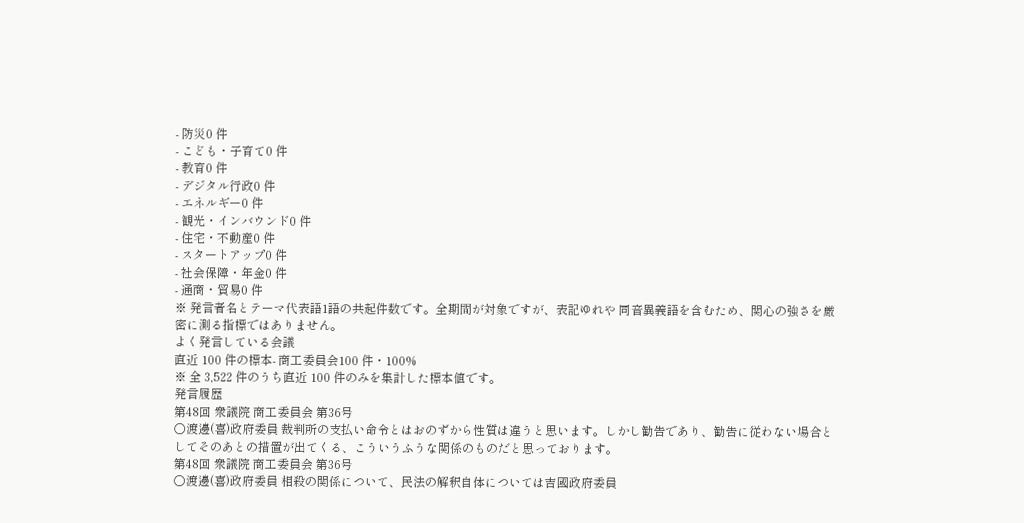- 防災0 件
- こども・子育て0 件
- 教育0 件
- デジタル行政0 件
- エネルギー0 件
- 観光・インバウンド0 件
- 住宅・不動産0 件
- スタートアップ0 件
- 社会保障・年金0 件
- 通商・貿易0 件
※ 発言者名とテーマ代表語1語の共起件数です。全期間が対象ですが、表記ゆれや 同音異義語を含むため、関心の強さを厳密に測る指標ではありません。
よく発言している会議
直近 100 件の標本- 商工委員会100 件・100%
※ 全 3,522 件のうち直近 100 件のみを集計した標本値です。
発言履歴
第48回 衆議院 商工委員会 第36号
○渡邊(喜)政府委員 裁判所の支払い命令とはおのずから性質は違うと思います。しかし勧告であり、勧告に従わない場合としてそのあとの措置が出てくる、こういうふうな関係のものだと思っております。
第48回 衆議院 商工委員会 第36号
○渡邊(喜)政府委員 相殺の関係について、民法の解釈自体については吉國政府委員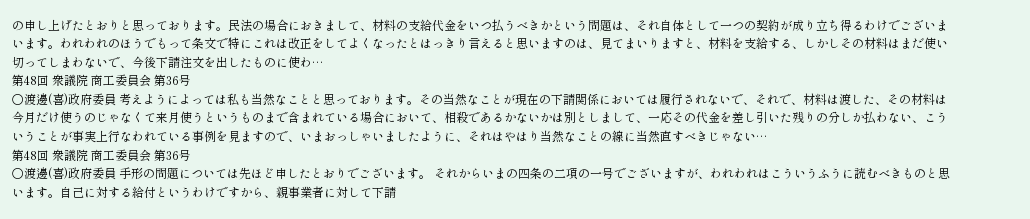の申し上げたとおりと思っております。民法の場合におきまして、材料の支給代金をいつ払うべきかという問題は、それ自体として一つの契約が成り立ち得るわけでございまいます。われわれのほうでもって条文で特にこれは改正をしてよくなったとはっきり言えると思いますのは、見てまいりますと、材料を支給する、しかしその材料はまだ使い切ってしまわないで、今後下請注文を出したものに使わ…
第48回 衆議院 商工委員会 第36号
○渡邊(喜)政府委員 考えようによっては私も当然なことと思っております。その当然なことが現在の下請関係においては履行されないで、それで、材料は渡した、その材料は今月だけ使うのじゃなくて来月使うというものまで含まれている場合において、相殺であるかないかは別としまして、一応その代金を差し引いた残りの分しか払わない、こういうことが事実上行なわれている事例を見ますので、いまおっしゃいましたように、それはやはり当然なことの線に当然直すべきじゃない…
第48回 衆議院 商工委員会 第36号
○渡邊(喜)政府委員 手形の問題については先ほど申したとおりでございます。 それからいまの四条の二項の一号でございますが、われわれはこういうふうに読むべきものと思います。自己に対する給付というわけですから、親事業者に対して下請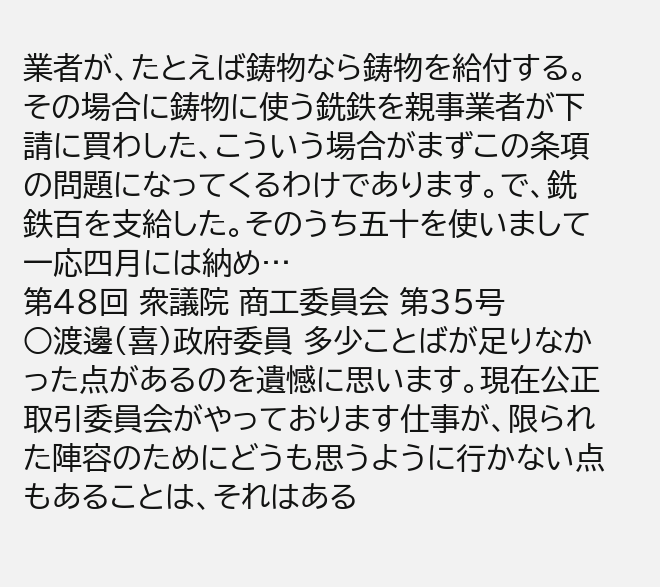業者が、たとえば鋳物なら鋳物を給付する。その場合に鋳物に使う銑鉄を親事業者が下請に買わした、こういう場合がまずこの条項の問題になってくるわけであります。で、銑鉄百を支給した。そのうち五十を使いまして一応四月には納め…
第48回 衆議院 商工委員会 第35号
○渡邊(喜)政府委員 多少ことばが足りなかった点があるのを遺憾に思います。現在公正取引委員会がやっております仕事が、限られた陣容のためにどうも思うように行かない点もあることは、それはある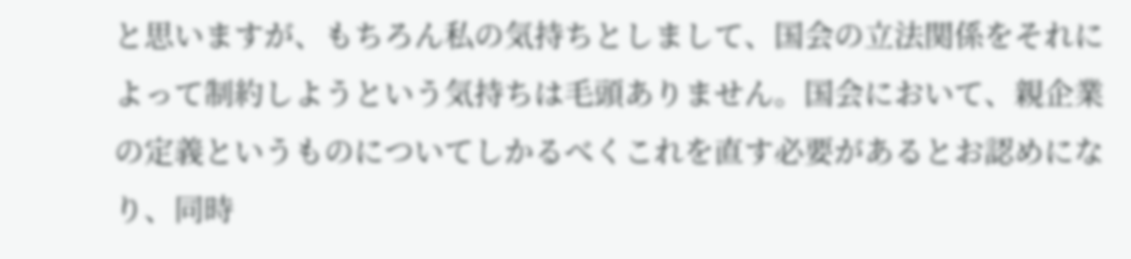と思いますが、もちろん私の気持ちとしまして、国会の立法関係をそれによって制約しようという気持ちは毛頭ありません。国会において、親企業の定義というものについてしかるべくこれを直す必要があるとお認めになり、同時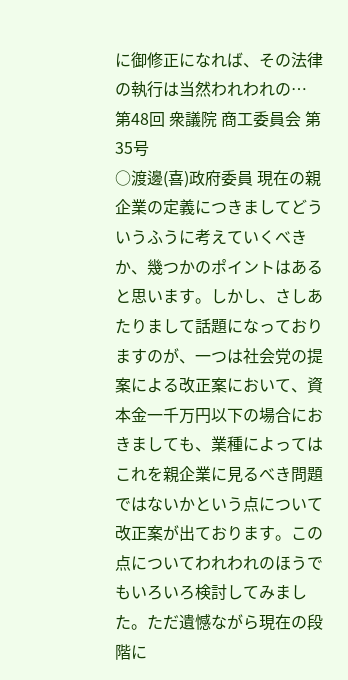に御修正になれば、その法律の執行は当然われわれの…
第48回 衆議院 商工委員会 第35号
○渡邊(喜)政府委員 現在の親企業の定義につきましてどういうふうに考えていくべきか、幾つかのポイントはあると思います。しかし、さしあたりまして話題になっておりますのが、一つは社会党の提案による改正案において、資本金一千万円以下の場合におきましても、業種によってはこれを親企業に見るべき問題ではないかという点について改正案が出ております。この点についてわれわれのほうでもいろいろ検討してみました。ただ遺憾ながら現在の段階に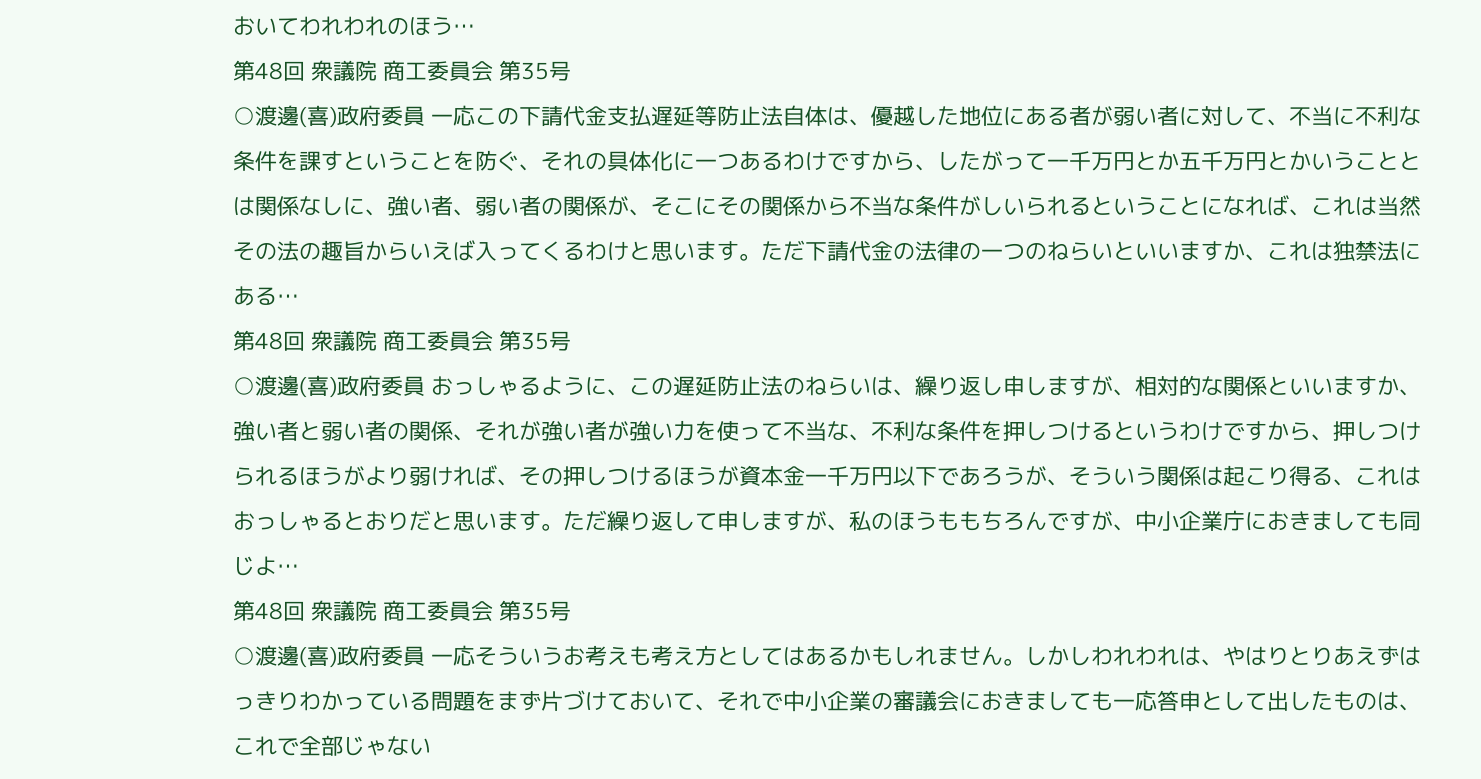おいてわれわれのほう…
第48回 衆議院 商工委員会 第35号
○渡邊(喜)政府委員 一応この下請代金支払遅延等防止法自体は、優越した地位にある者が弱い者に対して、不当に不利な条件を課すということを防ぐ、それの具体化に一つあるわけですから、したがって一千万円とか五千万円とかいうこととは関係なしに、強い者、弱い者の関係が、そこにその関係から不当な条件がしいられるということになれば、これは当然その法の趣旨からいえば入ってくるわけと思います。ただ下請代金の法律の一つのねらいといいますか、これは独禁法にある…
第48回 衆議院 商工委員会 第35号
○渡邊(喜)政府委員 おっしゃるように、この遅延防止法のねらいは、繰り返し申しますが、相対的な関係といいますか、強い者と弱い者の関係、それが強い者が強い力を使って不当な、不利な条件を押しつけるというわけですから、押しつけられるほうがより弱ければ、その押しつけるほうが資本金一千万円以下であろうが、そういう関係は起こり得る、これはおっしゃるとおりだと思います。ただ繰り返して申しますが、私のほうももちろんですが、中小企業庁におきましても同じよ…
第48回 衆議院 商工委員会 第35号
○渡邊(喜)政府委員 一応そういうお考えも考え方としてはあるかもしれません。しかしわれわれは、やはりとりあえずはっきりわかっている問題をまず片づけておいて、それで中小企業の審議会におきましても一応答申として出したものは、これで全部じゃない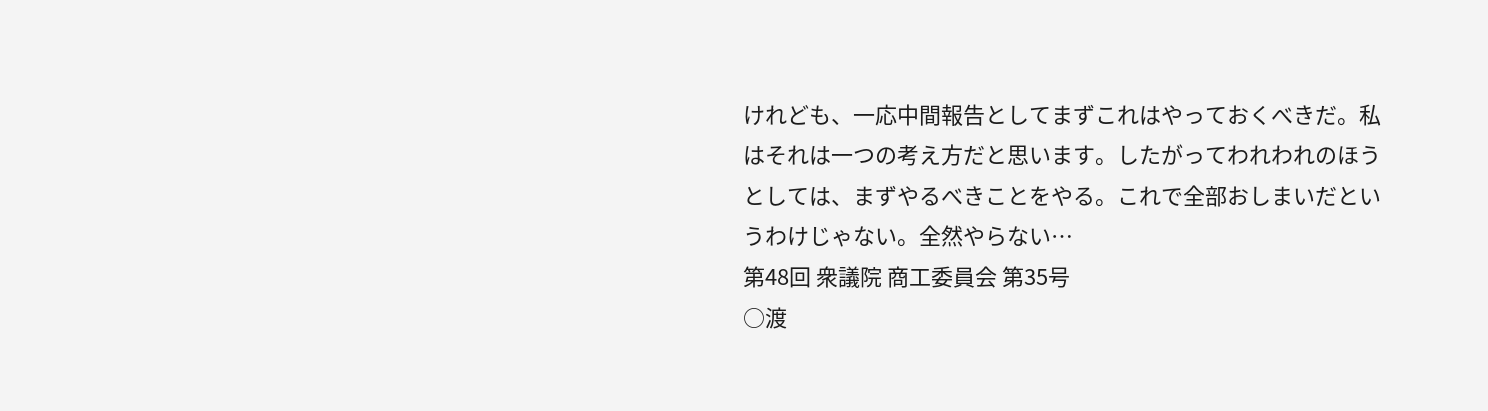けれども、一応中間報告としてまずこれはやっておくべきだ。私はそれは一つの考え方だと思います。したがってわれわれのほうとしては、まずやるべきことをやる。これで全部おしまいだというわけじゃない。全然やらない…
第48回 衆議院 商工委員会 第35号
○渡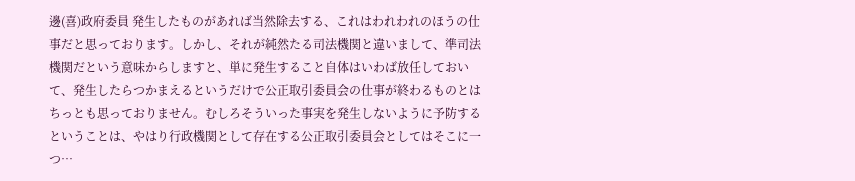邊(喜)政府委員 発生したものがあれば当然除去する、これはわれわれのほうの仕事だと思っております。しかし、それが純然たる司法機関と違いまして、準司法機関だという意味からしますと、単に発生すること自体はいわば放任しておいて、発生したらつかまえるというだけで公正取引委員会の仕事が終わるものとはちっとも思っておりません。むしろそういった事実を発生しないように予防するということは、やはり行政機関として存在する公正取引委員会としてはそこに一つ…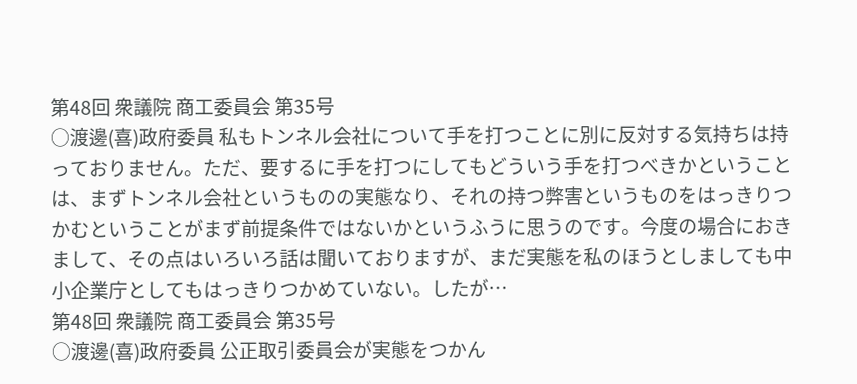第48回 衆議院 商工委員会 第35号
○渡邊(喜)政府委員 私もトンネル会社について手を打つことに別に反対する気持ちは持っておりません。ただ、要するに手を打つにしてもどういう手を打つべきかということは、まずトンネル会社というものの実態なり、それの持つ弊害というものをはっきりつかむということがまず前提条件ではないかというふうに思うのです。今度の場合におきまして、その点はいろいろ話は聞いておりますが、まだ実態を私のほうとしましても中小企業庁としてもはっきりつかめていない。したが…
第48回 衆議院 商工委員会 第35号
○渡邊(喜)政府委員 公正取引委員会が実態をつかん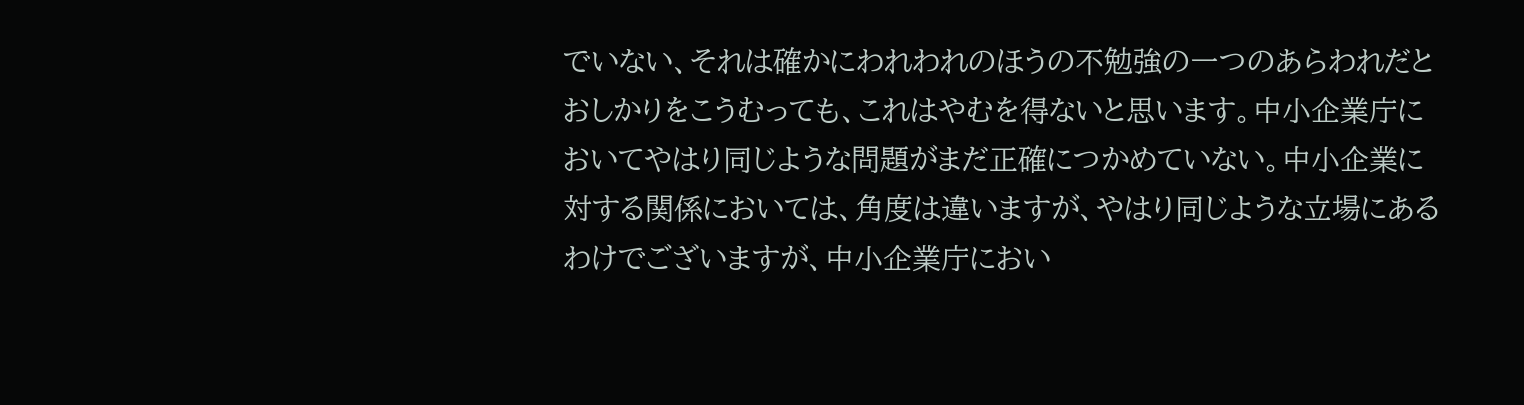でいない、それは確かにわれわれのほうの不勉強の一つのあらわれだとおしかりをこうむっても、これはやむを得ないと思います。中小企業庁においてやはり同じような問題がまだ正確につかめていない。中小企業に対する関係においては、角度は違いますが、やはり同じような立場にあるわけでございますが、中小企業庁におい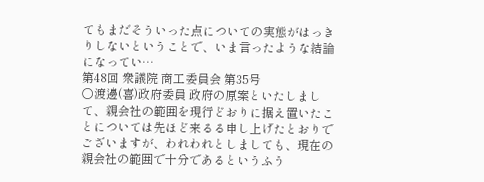てもまだそういった点についての実態がはっきりしないということで、いま言ったような結論になってい…
第48回 衆議院 商工委員会 第35号
○渡邊(喜)政府委員 政府の原案といたしまして、親会社の範囲を現行どおりに据え置いたことについては先ほど来るる申し上げたとおりでございますが、われわれとしましても、現在の親会社の範囲で十分であるというふう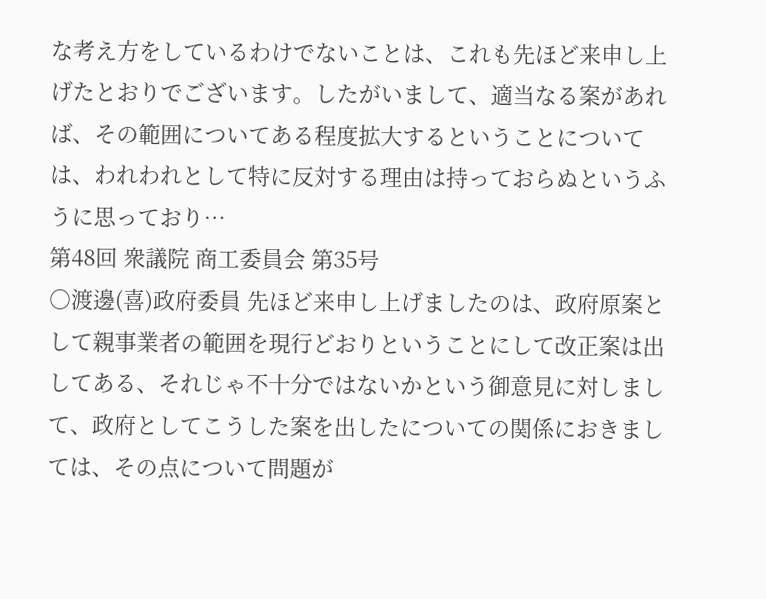な考え方をしているわけでないことは、これも先ほど来申し上げたとおりでございます。したがいまして、適当なる案があれば、その範囲についてある程度拡大するということについては、われわれとして特に反対する理由は持っておらぬというふうに思っており…
第48回 衆議院 商工委員会 第35号
○渡邊(喜)政府委員 先ほど来申し上げましたのは、政府原案として親事業者の範囲を現行どおりということにして改正案は出してある、それじゃ不十分ではないかという御意見に対しまして、政府としてこうした案を出したについての関係におきましては、その点について問題が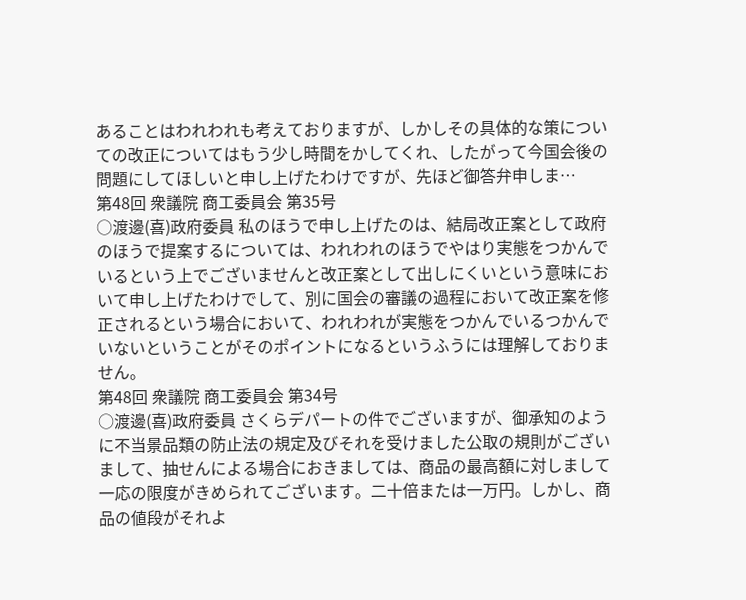あることはわれわれも考えておりますが、しかしその具体的な策についての改正についてはもう少し時間をかしてくれ、したがって今国会後の問題にしてほしいと申し上げたわけですが、先ほど御答弁申しま…
第48回 衆議院 商工委員会 第35号
○渡邊(喜)政府委員 私のほうで申し上げたのは、結局改正案として政府のほうで提案するについては、われわれのほうでやはり実態をつかんでいるという上でございませんと改正案として出しにくいという意味において申し上げたわけでして、別に国会の審議の過程において改正案を修正されるという場合において、われわれが実態をつかんでいるつかんでいないということがそのポイントになるというふうには理解しておりません。
第48回 衆議院 商工委員会 第34号
○渡邊(喜)政府委員 さくらデパートの件でございますが、御承知のように不当景品類の防止法の規定及びそれを受けました公取の規則がございまして、抽せんによる場合におきましては、商品の最高額に対しまして一応の限度がきめられてございます。二十倍または一万円。しかし、商品の値段がそれよ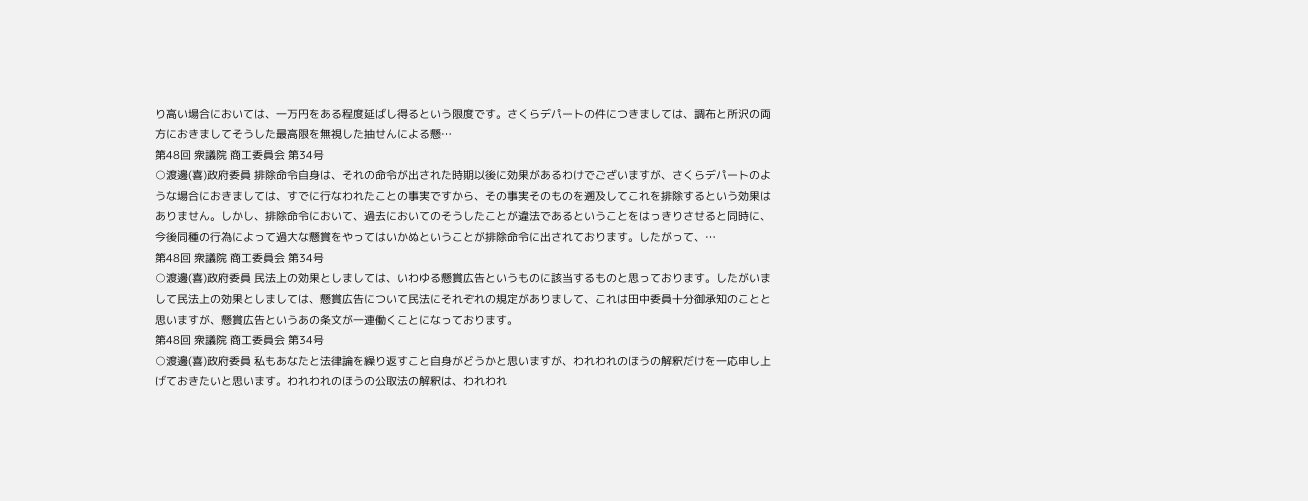り高い場合においては、一万円をある程度延ばし得るという限度です。さくらデパートの件につきましては、調布と所沢の両方におきましてそうした最高限を無視した抽せんによる懸…
第48回 衆議院 商工委員会 第34号
○渡邊(喜)政府委員 排除命令自身は、それの命令が出された時期以後に効果があるわけでございますが、さくらデパートのような場合におきましては、すでに行なわれたことの事実ですから、その事実そのものを遡及してこれを排除するという効果はありません。しかし、排除命令において、過去においてのそうしたことが違法であるということをはっきりさせると同時に、今後同種の行為によって過大な懸賞をやってはいかぬということが排除命令に出されております。したがって、…
第48回 衆議院 商工委員会 第34号
○渡邊(喜)政府委員 民法上の効果としましては、いわゆる懸賞広告というものに該当するものと思っております。したがいまして民法上の効果としましては、懸賞広告について民法にそれぞれの規定がありまして、これは田中委員十分御承知のことと思いますが、懸賞広告というあの条文が一連働くことになっております。
第48回 衆議院 商工委員会 第34号
○渡邊(喜)政府委員 私もあなたと法律論を繰り返すこと自身がどうかと思いますが、われわれのほうの解釈だけを一応申し上げておきたいと思います。われわれのほうの公取法の解釈は、われわれ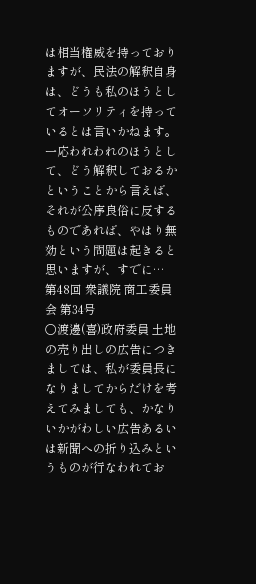は相当権威を持っておりますが、民法の解釈自身は、どうも私のほうとしてオーソリティを持っているとは言いかねます。一応われわれのほうとして、どう解釈しておるかということから言えば、それが公序良俗に反するものであれば、やはり無効という問題は起きると思いますが、すでに…
第48回 衆議院 商工委員会 第34号
○渡邊(喜)政府委員 土地の売り出しの広告につきましては、私が委員長になりましてからだけを考えてみましても、かなりいかがわしい広告あるいは新聞への折り込みというものが行なわれてお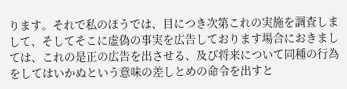ります。それで私のほうでは、目につき次第これの実施を調査しまして、そしてそこに虚偽の事実を広告しております場合におきましては、これの是正の広告を出させる、及び将来について同種の行為をしてはいかぬという意味の差しとめの命令を出すと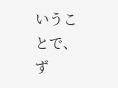いうことで、ず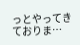っとやってきておりま…